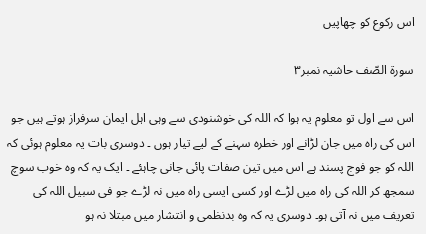اس رکوع کو چھاپیں

سورۃ الصّف حاشیہ نمبر۳

اس سے اول تو معلوم یہ ہوا کہ اللہ کی خوشنودی سے وہی اہل ایمان سرفراز ہوتے ہیں جو اس کی راہ میں جان لڑانے اور خطرہ سہنے کے لیے تیار ہوں ۔ دوسری بات یہ معلوم ہوئی کہ اللہ کو جو فوج پسند ہے اس میں تین صفات پائی جانی چاہئے ۔ ایک یہ کہ وہ خوب سوچ سمجھ کر اللہ کی راہ میں لڑے اور کسی ایسی راہ میں نہ لڑے جو فی سبیل اللہ کی تعریف میں نہ آتی ہو۔ دوسری یہ کہ وہ بدنظمی و انتشار میں مبتلا نہ ہو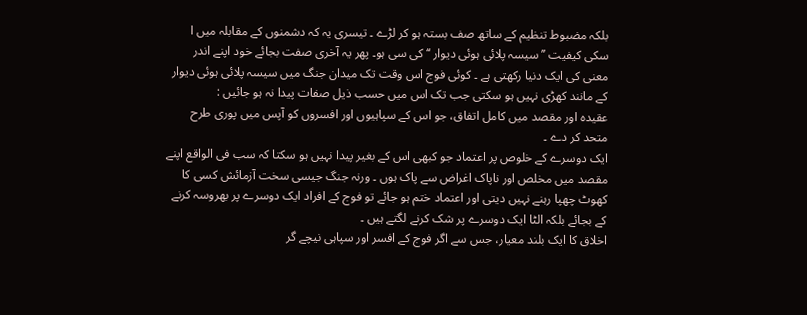بلکہ مضبوط تنظیم کے ساتھ صف بستہ ہو کر لڑے ۔ تیسری یہ کہ دشمنوں کے مقابلہ میں ا سکی کیفیت ’’سیسہ پلائی ہوئی دیوار ‘‘ کی سی ہو۔ پھر یہ آخری صفت بجائے خود اپنے اندر معنی کی ایک دنیا رکھتی ہے ۔ کوئی فوج اس وقت تک میدان جنگ میں سیسہ پلائی ہوئی دیوار کے مانند کھڑی نہیں ہو سکتی جب تک اس میں حسب ذیل صفات پیدا نہ ہو جائیں :
عقیدہ اور مقصد میں کامل اتفاق، جو اس کے سپاہیوں اور افسروں کو آپس میں پوری طرح متحد کر دے ۔
ایک دوسرے کے خلوص پر اعتماد جو کبھی اس کے بغیر پیدا نہیں ہو سکتا کہ سب فی الواقع اپنے مقصد میں مخلص اور ناپاک اغراض سے پاک ہوں ۔ ورنہ جنگ جیسی سخت آزمائش کسی کا کھوٹ چھپا رہنے نہیں دیتی اور اعتماد ختم ہو جائے تو فوج کے افراد ایک دوسرے پر بھروسہ کرنے کے بجائے بلکہ الٹا ایک دوسرے پر شک کرنے لگتے ہیں ۔
اخلاق کا ایک بلند معیار، جس سے اگر فوج کے افسر اور سپاہی نیچے گر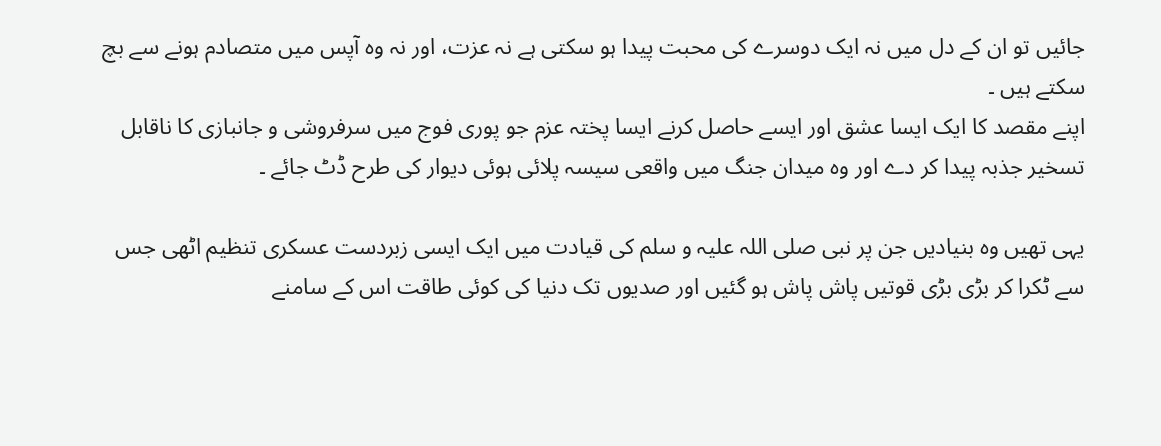جائیں تو ان کے دل میں نہ ایک دوسرے کی محبت پیدا ہو سکتی ہے نہ عزت، اور نہ وہ آپس میں متصادم ہونے سے بچ سکتے ہیں ۔
اپنے مقصد کا ایک ایسا عشق اور ایسے حاصل کرنے ایسا پختہ عزم جو پوری فوج میں سرفروشی و جانبازی کا ناقابل تسخیر جذبہ پیدا کر دے اور وہ میدان جنگ میں واقعی سیسہ پلائی ہوئی دیوار کی طرح ڈٹ جائے ۔

یہی تھیں وہ بنیادیں جن پر نبی صلی اللہ علیہ و سلم کی قیادت میں ایک ایسی زبردست عسکری تنظیم اٹھی جس سے ٹکرا کر بڑی بڑی قوتیں پاش پاش ہو گئیں اور صدیوں تک دنیا کی کوئی طاقت اس کے سامنے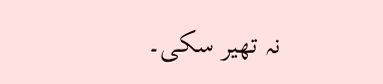نہ تھیر سکی۔